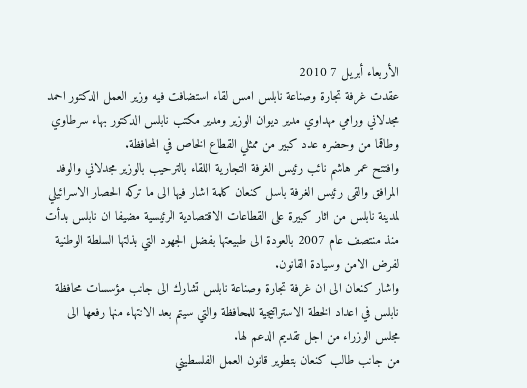الأربعاء أبريل 7 2010
عقدت غرفة تجارة وصناعة نابلس امس لقاء استضافت فيه وزير العمل الدكتور احمد مجدلاني ورامي مهداوي مدير ديوان الوزير ومدير مكتب نابلس الدكتور بهاء سرطاوي وطاقما من وحضره عدد كبير من ممثلي القطاع الخاص في المحافظة.
وافتتح عمر هاشم نائب رئيس الغرفة التجارية اللقاء بالترحيب بالوزير مجدلاني والوفد المرافق والقى رئيس الغرفة باسل كنعان كلمة اشار فيها الى ما تركه الحصار الاسرائيلي لمدينة نابلس من اثار كبيرة على القطاعات الاقتصادية الرئيسية مضيفا ان نابلس بدأت منذ منتصف عام 2007 بالعودة الى طبيعتها بفضل الجهود التي بذلتها السلطة الوطنية لفرض الامن وسيادة القانون.
واشار كنعان الى ان غرفة تجارة وصناعة نابلس تشارك الى جانب مؤسسات محافظة نابلس في اعداد الخطة الاستراتيجية للمحافظة والتي سيتم بعد الانتهاء منها رفعها الى مجلس الوزراء من اجل تقديم الدعم لها.
من جانب طالب كنعان بتطوير قانون العمل الفلسطيني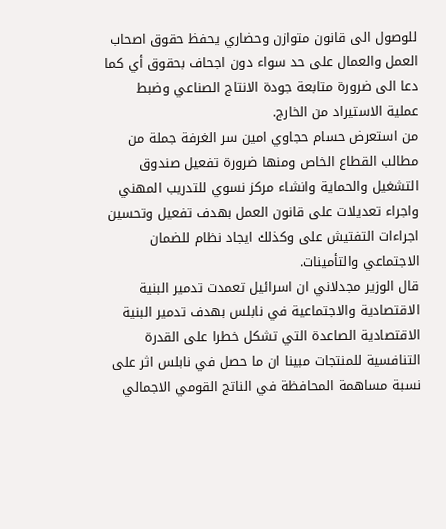للوصول الى قانون متوازن وحضاري يحفظ حقوق اصحاب العمل والعمال على حد سواء دون اجحاف بحقوق أي كما دعا الى ضرورة متابعة جودة الانتاج الصناعي وضبط عملية الاستيراد من الخارج.
من استعرض حسام حجاوي امين سر الغرفة جملة من مطالب القطاع الخاص ومنها ضرورة تفعيل صندوق التشغيل والحماية وانشاء مركز نسوي للتدريب المهني واجراء تعديلات على قانون العمل بهدف تفعيل وتحسين اجراءات التفتيش على وكذلك ايجاد نظام للضمان الاجتماعي والتأمينات.
قال الوزير مجدلاني ان اسرائيل تعمدت تدمير البنية الاقتصادية والاجتماعية في نابلس بهدف تدمير البنية الاقتصادية الصاعدة التي تشكل خطرا على القدرة التنافسية للمنتجات مبينا ان ما حصل في نابلس اثر على نسبة مساهمة المحافظة في الناتج القومي الاجمالي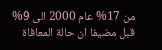من 17% عام 2000 الى 9% قبل مضيفا ان حالة المعافاة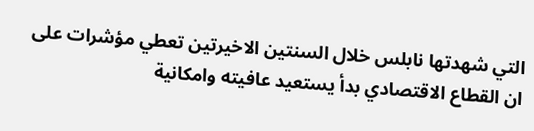التي شهدتها نابلس خلال السنتين الاخيرتين تعطي مؤشرات على ان القطاع الاقتصادي بدأ يستعيد عافيته وامكانية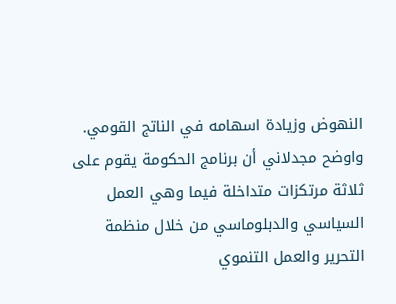النهوض وزيادة اسهامه في الناتج القومي.
واوضح مجدلاني أن برنامج الحكومة يقوم على ثلاثة مرتكزات متداخلة فيما وهي العمل السياسي والدبلوماسي من خلال منظمة التحرير والعمل التنموي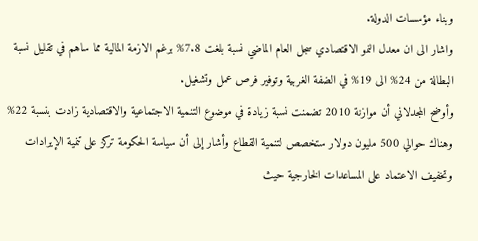وبناء مؤسسات الدولة.
واشار الى ان معدل النمو الاقتصادي سجل العام الماضي نسبة بلغت 7.8% برغم الازمة المالية مما ساهم في تقليل نسبة البطالة من 24% الى 19% في الضفة الغربية وتوفير فرص عمل وتشغيل.
وأوضح المجدلاني أن موازنة 2010 تضمنت نسبة زيادة في موضوع التنمية الاجتماعية والاقتصادية زادت بنسبة 22% وهناك حوالي 500 مليون دولار ستخصص لتنمية القطاع وأشار إلى أن سياسة الحكومة تركز على تنمية الإيرادات وتخفيف الاعتماد على المساعدات الخارجية حيث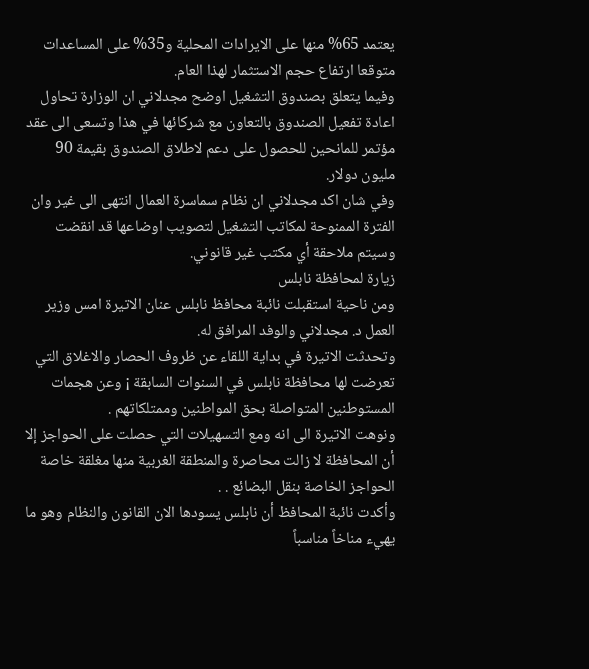يعتمد 65% منها على الايرادات المحلية و35% على المساعدات متوقعا ارتفاع حجم الاستثمار لهذا العام.
وفيما يتعلق بصندوق التشغيل اوضح مجدلاني ان الوزارة تحاول اعادة تفعيل الصندوق بالتعاون مع شركائها في هذا وتسعى الى عقد مؤتمر للمانحين للحصول على دعم لاطلاق الصندوق بقيمة 90 مليون دولار.
وفي شان اكد مجدلاني ان نظام سماسرة العمال انتهى الى غير وان الفترة الممنوحة لمكاتب التشغيل لتصويب اوضاعها قد انقضت وسيتم ملاحقة أي مكتب غير قانوني.
زيارة لمحافظة نابلس
ومن ناحية استقبلت نائبة محافظ نابلس عنان الاتيرة امس وزير العمل د. مجدلاني والوفد المرافق له.
وتحدثت الاتيرة في بداية اللقاء عن ظروف الحصار والاغلاق التي تعرضت لها محافظة نابلس في السنوات السابقة ¡ وعن هجمات المستوطنين المتواصلة بحق المواطنين وممتلكاتهم .
ونوهت الاتيرة الى انه ومع التسهيلات التي حصلت على الحواجز إلا أن المحافظة لا زالت محاصرة والمنطقة الغربية منها مغلقة خاصة الحواجز الخاصة بنقل البضائع . .
وأكدت نائبة المحافظ أن نابلس يسودها الان القانون والنظام وهو ما يهيء مناخاً مناسباً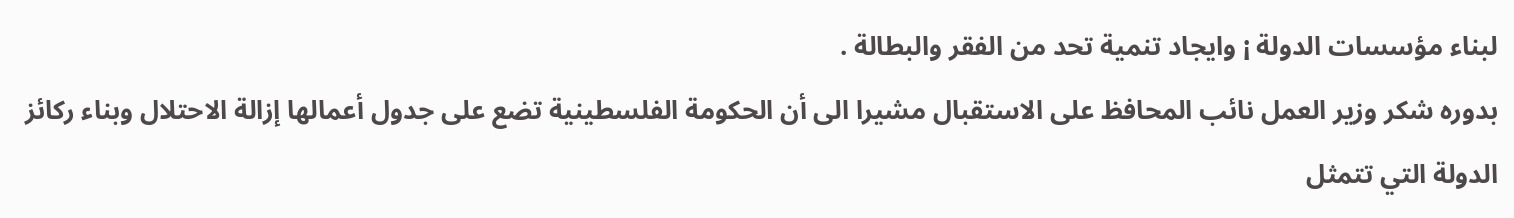لبناء مؤسسات الدولة ¡ وايجاد تنمية تحد من الفقر والبطالة .
بدوره شكر وزير العمل نائب المحافظ على الاستقبال مشيرا الى أن الحكومة الفلسطينية تضع على جدول أعمالها إزالة الاحتلال وبناء ركائز الدولة التي تتمثل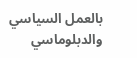بالعمل السياسي والدبلوماسي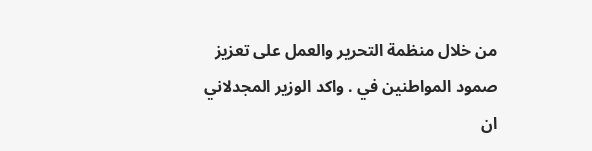من خلال منظمة التحرير والعمل على تعزيز صمود المواطنين في . واكد الوزير المجدلاني ان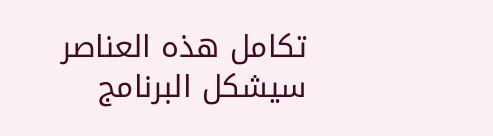تكامل هذه العناصر سيشكل البرنامج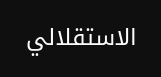الاستقلالي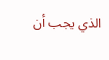الذي يجب أن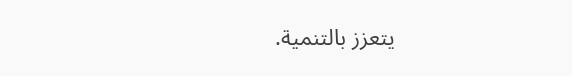يتعزز بالتنمية.